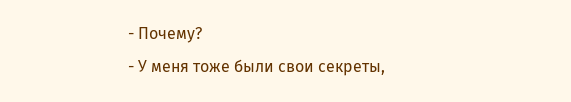- Почему?
- У меня тоже были свои секреты,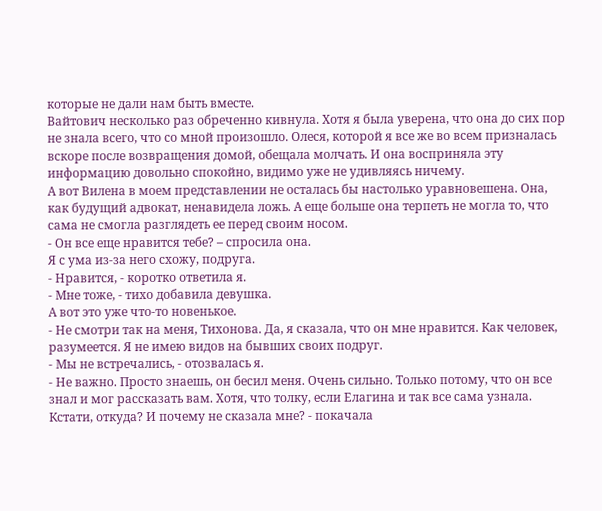которые не дали нам быть вместе.
Вайтович несколько раз обреченно кивнула. Хотя я была уверена, что она до сих пор не знала всего, что со мной произошло. Олеся, которой я все же во всем призналась вскоре после возвращения домой, обещала молчать. И она восприняла эту информацию довольно спокойно, видимо уже не удивляясь ничему.
А вот Вилена в моем представлении не осталась бы настолько уравновешена. Она, как будущий адвокат, ненавидела ложь. А еще больше она терпеть не могла то, что сама не смогла разглядеть ее перед своим носом.
- Он все еще нравится тебе? – спросила она.
Я с ума из-за него схожу, подруга.
- Нравится, - коротко ответила я.
- Мне тоже, - тихо добавила девушка.
А вот это уже что-то новенькое.
- Не смотри так на меня, Тихонова. Да, я сказала, что он мне нравится. Как человек, разумеется. Я не имею видов на бывших своих подруг.
- Мы не встречались, - отозвалась я.
- Не важно. Просто знаешь, он бесил меня. Очень сильно. Только потому, что он все знал и мог рассказать вам. Хотя, что толку, если Елагина и так все сама узнала. Кстати, откуда? И почему не сказала мне? - покачала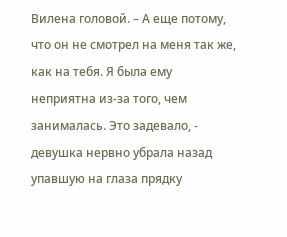Вилена головой. – А еще потому, что он не смотрел на меня так же, как на тебя. Я была ему неприятна из-за того, чем занималась. Это задевало, - девушка нервно убрала назад упавшую на глаза прядку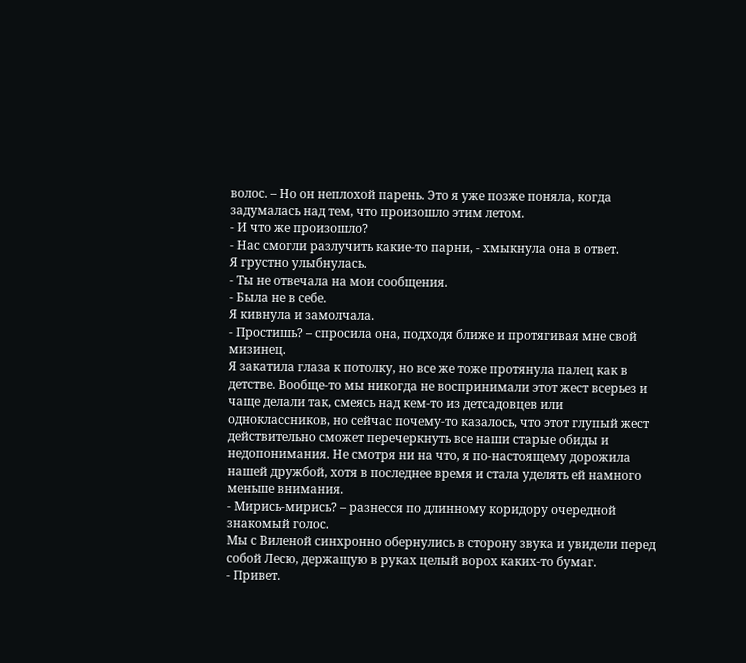волос. – Но он неплохой парень. Это я уже позже поняла, когда задумалась над тем, что произошло этим летом.
- И что же произошло?
- Нас смогли разлучить какие-то парни, - хмыкнула она в ответ.
Я грустно улыбнулась.
- Ты не отвечала на мои сообщения.
- Была не в себе.
Я кивнула и замолчала.
- Простишь? – спросила она, подходя ближе и протягивая мне свой мизинец.
Я закатила глаза к потолку, но все же тоже протянула палец как в детстве. Вообще-то мы никогда не воспринимали этот жест всерьез и чаще делали так, смеясь над кем-то из детсадовцев или одноклассников, но сейчас почему-то казалось, что этот глупый жест действительно сможет перечеркнуть все наши старые обиды и недопонимания. Не смотря ни на что, я по-настоящему дорожила нашей дружбой, хотя в последнее время и стала уделять ей намного меньше внимания.
- Мирись-мирись? – разнесся по длинному коридору очередной знакомый голос.
Мы с Виленой синхронно обернулись в сторону звука и увидели перед собой Лесю, держащую в руках целый ворох каких-то бумаг.
- Привет.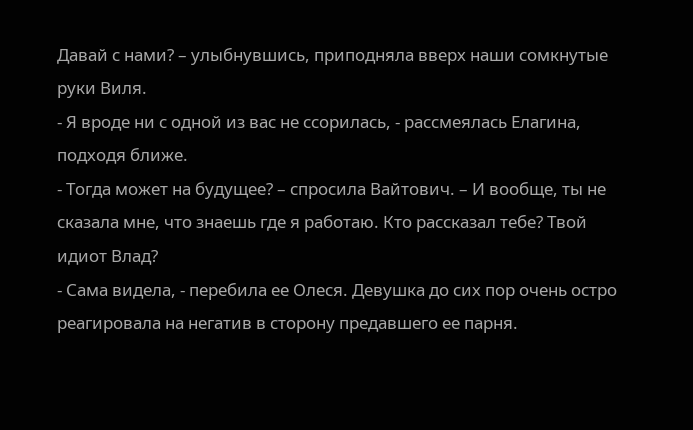Давай с нами? – улыбнувшись, приподняла вверх наши сомкнутые руки Виля.
- Я вроде ни с одной из вас не ссорилась, - рассмеялась Елагина, подходя ближе.
- Тогда может на будущее? – спросила Вайтович. – И вообще, ты не сказала мне, что знаешь где я работаю. Кто рассказал тебе? Твой идиот Влад?
- Сама видела, - перебила ее Олеся. Девушка до сих пор очень остро реагировала на негатив в сторону предавшего ее парня.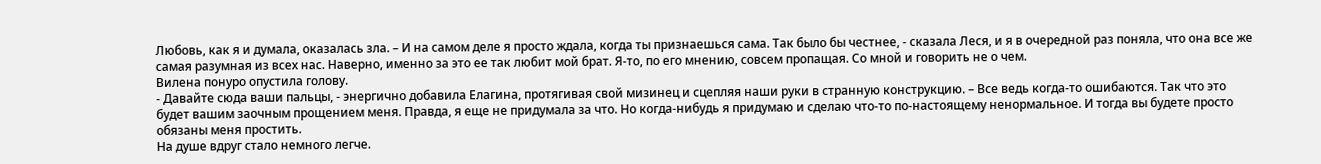Любовь, как я и думала, оказалась зла. – И на самом деле я просто ждала, когда ты признаешься сама. Так было бы честнее, - сказала Леся, и я в очередной раз поняла, что она все же самая разумная из всех нас. Наверно, именно за это ее так любит мой брат. Я-то, по его мнению, совсем пропащая. Со мной и говорить не о чем.
Вилена понуро опустила голову.
- Давайте сюда ваши пальцы, - энергично добавила Елагина, протягивая свой мизинец и сцепляя наши руки в странную конструкцию. – Все ведь когда-то ошибаются. Так что это будет вашим заочным прощением меня. Правда, я еще не придумала за что. Но когда-нибудь я придумаю и сделаю что-то по-настоящему ненормальное. И тогда вы будете просто обязаны меня простить.
На душе вдруг стало немного легче.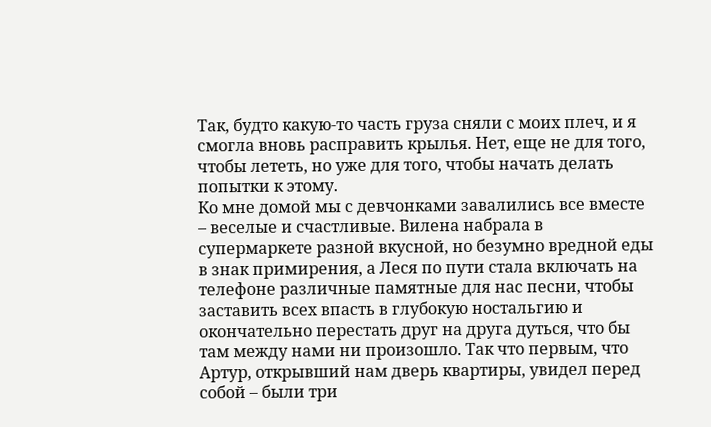Так, будто какую-то часть груза сняли с моих плеч, и я смогла вновь расправить крылья. Нет, еще не для того, чтобы лететь, но уже для того, чтобы начать делать попытки к этому.
Ко мне домой мы с девчонками завалились все вместе – веселые и счастливые. Вилена набрала в супермаркете разной вкусной, но безумно вредной еды в знак примирения, а Леся по пути стала включать на телефоне различные памятные для нас песни, чтобы заставить всех впасть в глубокую ностальгию и окончательно перестать друг на друга дуться, что бы там между нами ни произошло. Так что первым, что Артур, открывший нам дверь квартиры, увидел перед собой – были три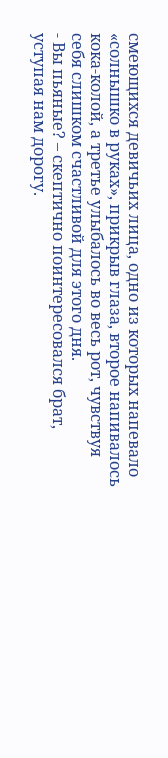смеющихся девичьих лица, одно из которых напевало «солнышко в руках», прикрыв глаза, второе напивалось кока-колой, а третье улыбалось во весь рот, чувствуя себя слишком счастливой для этого дня.
- Вы пьяные? – скептично поинтересовался брат, уступая нам дорогу.